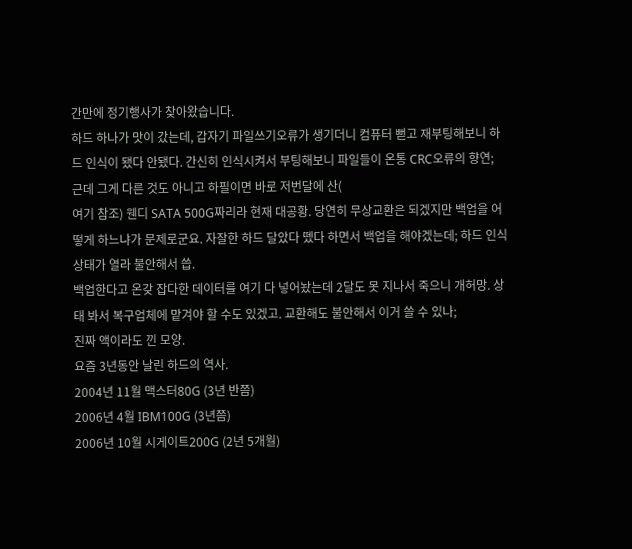간만에 정기행사가 찾아왔습니다.
하드 하나가 맛이 갔는데, 갑자기 파일쓰기오류가 생기더니 컴퓨터 뻗고 재부팅해보니 하드 인식이 됐다 안됐다. 간신히 인식시켜서 부팅해보니 파일들이 온통 CRC오류의 향연;
근데 그게 다른 것도 아니고 하필이면 바로 저번달에 산(
여기 참조) 웬디 SATA 500G짜리라 현재 대공황. 당연히 무상교환은 되겠지만 백업을 어떻게 하느냐가 문제로군요. 자잘한 하드 달았다 뗐다 하면서 백업을 해야겠는데; 하드 인식상태가 열라 불안해서 씁.
백업한다고 온갖 잡다한 데이터를 여기 다 넣어놨는데 2달도 못 지나서 죽으니 개허망. 상태 봐서 복구업체에 맡겨야 할 수도 있겠고. 교환해도 불안해서 이거 쓸 수 있나;
진짜 액이라도 낀 모양.
요즘 3년동안 날린 하드의 역사.
2004년 11월 맥스터80G (3년 반쯤)
2006년 4월 IBM100G (3년쯤)
2006년 10월 시게이트200G (2년 5개월)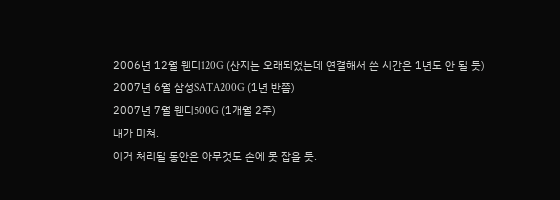2006년 12월 웬디120G (산지는 오래되었는데 연결해서 쓴 시간은 1년도 안 될 듯)
2007년 6월 삼성SATA200G (1년 반쯤)
2007년 7월 웬디500G (1개월 2주)
내가 미쳐.
이거 처리될 동안은 아무것도 손에 못 잡을 듯.